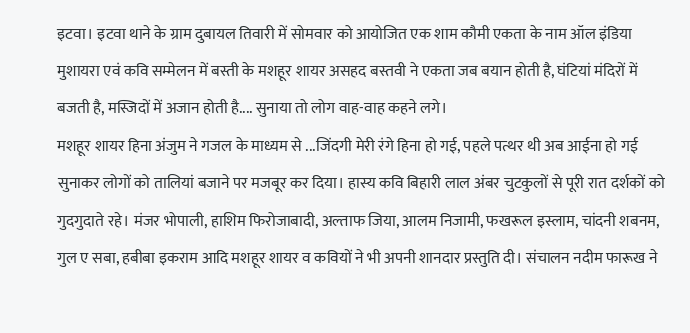इटवा। इटवा थाने के ग्राम दुबायल तिवारी में सोमवार को आयोजित एक शाम कौमी एकता के नाम ऑल इंडिया मुशायरा एवं कवि सम्मेलन में बस्ती के मशहूर शायर असहद बस्तवी ने एकता जब बयान होती है, घंटियां मंदिरों में बजती है, मस्जिदों में अजान होती है.... सुनाया तो लोग वाह-वाह कहने लगे।
मशहूर शायर हिना अंजुम ने गजल के माध्यम से ...जिंदगी मेरी रंगे हिना हो गई, पहले पत्थर थी अब आईना हो गई सुनाकर लोगों को तालियां बजाने पर मजबूर कर दिया। हास्य कवि बिहारी लाल अंबर चुटकुलों से पूरी रात दर्शकों को गुदगुदाते रहे। मंजर भोपाली, हाशिम फिरोजाबादी, अल्ताफ जिया, आलम निजामी, फखरूल इस्लाम, चांदनी शबनम, गुल ए सबा, हबीबा इकराम आदि मशहूर शायर व कवियों ने भी अपनी शानदार प्रस्तुति दी। संचालन नदीम फारूख ने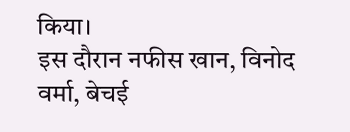किया।
इस दौरान नफीस खान, विनोद वर्मा, बेचई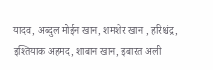यादव, अब्दुल मोईन खान, शमशेर खान , हरिश्चंद्र, इश्तियाक अहमद, शाबान खान, इबारत अली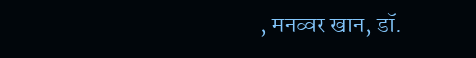, मनव्वर खान, डॉ.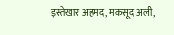इस्तेखार अहमद, मकसूद अली,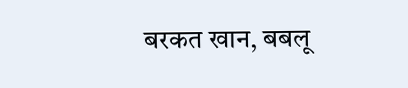बरकत खान, बबलू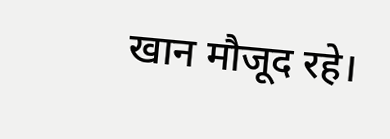खान मौजूद रहे।